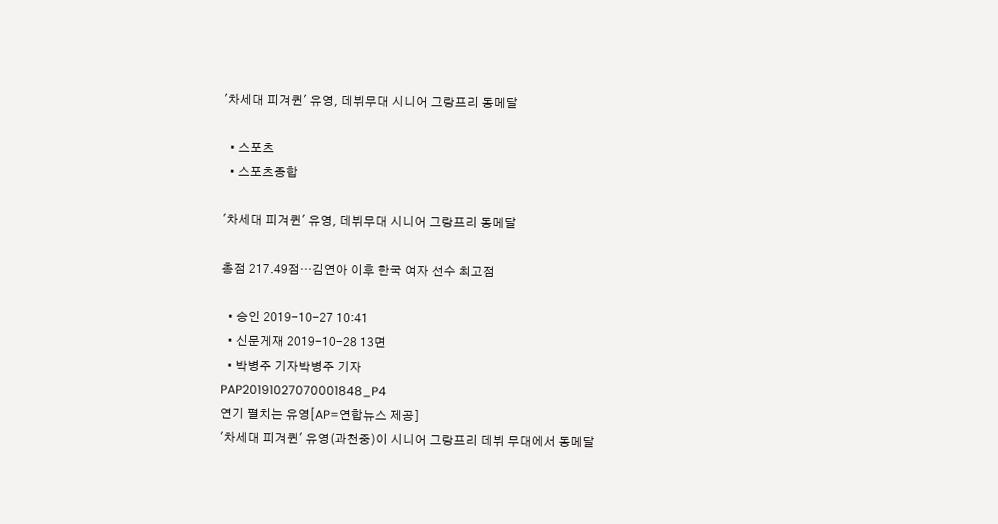'차세대 피겨퀸' 유영, 데뷔무대 시니어 그랑프리 동메달

  • 스포츠
  • 스포츠종합

'차세대 피겨퀸' 유영, 데뷔무대 시니어 그랑프리 동메달

총점 217.49점…김연아 이후 한국 여자 선수 최고점

  • 승인 2019-10-27 10:41
  • 신문게재 2019-10-28 13면
  • 박병주 기자박병주 기자
PAP20191027070001848_P4
연기 펼치는 유영[AP=연합뉴스 제공]
'차세대 피겨퀸' 유영(과천중)이 시니어 그랑프리 데뷔 무대에서 동메달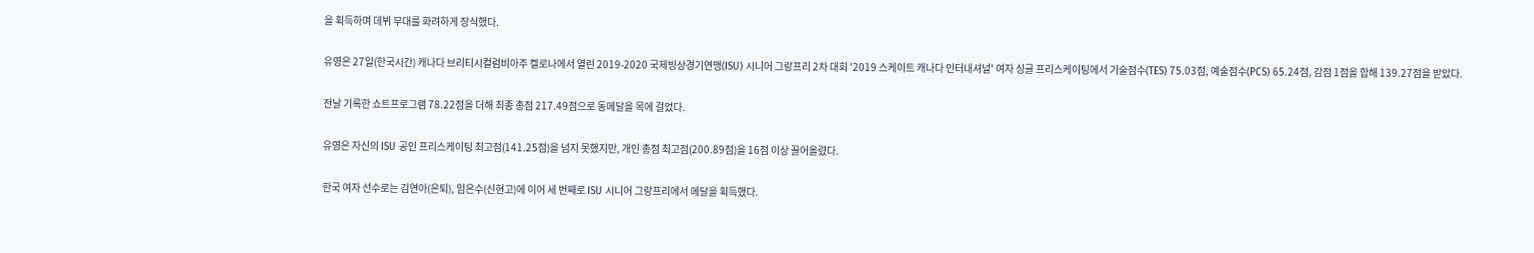을 획득하며 데뷔 무대를 화려하게 장식했다.

유영은 27일(한국시간) 캐나다 브리티시컬럼비아주 켈로나에서 열린 2019-2020 국제빙상경기연맹(ISU) 시니어 그랑프리 2차 대회 '2019 스케이트 캐나다 인터내셔널' 여자 싱글 프리스케이팅에서 기술점수(TES) 75.03점, 예술점수(PCS) 65.24점, 감점 1점을 합해 139.27점을 받았다.

전날 기록한 쇼트프로그램 78.22점을 더해 최종 총점 217.49점으로 동메달을 목에 걸었다.

유영은 자신의 ISU 공인 프리스케이팅 최고점(141.25점)을 넘지 못했지만, 개인 총점 최고점(200.89점)을 16점 이상 끌어올렸다.

한국 여자 선수로는 김연아(은퇴), 임은수(신현고)에 이어 세 번째로 ISU 시니어 그랑프리에서 메달을 획득했다.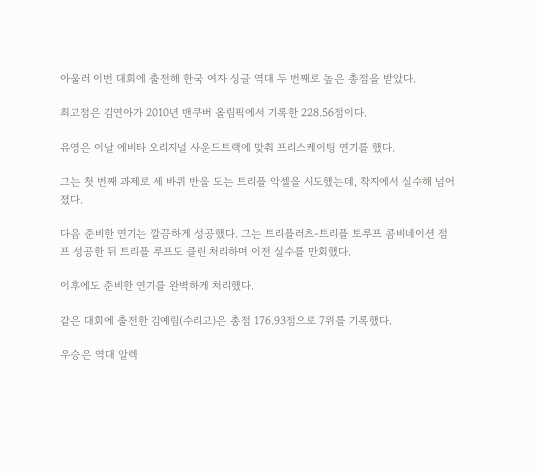아울러 이번 대회에 출전해 한국 여자 싱글 역대 두 번째로 높은 총점을 받았다.

최고점은 김연아가 2010년 밴쿠버 올림픽에서 기록한 228.56점이다.

유영은 이날 에비타 오리지널 사운드트랙에 맞춰 프리스케이팅 연기를 했다.

그는 첫 번째 과제로 세 바퀴 반을 도는 트리플 악셀을 시도했는데, 착지에서 실수해 넘어졌다.

다음 준비한 연기는 깔끔하게 성공했다. 그는 트리플러츠-트리플 토루프 콤비네이션 점프 성공한 뒤 트리플 루프도 클린 처리하며 이전 실수를 만회했다.

이후에도 준비한 연기를 완벽하게 처리했다.

같은 대회에 출전한 김예림(수리고)은 총점 176.93점으로 7위를 기록했다.

우승은 역대 알렉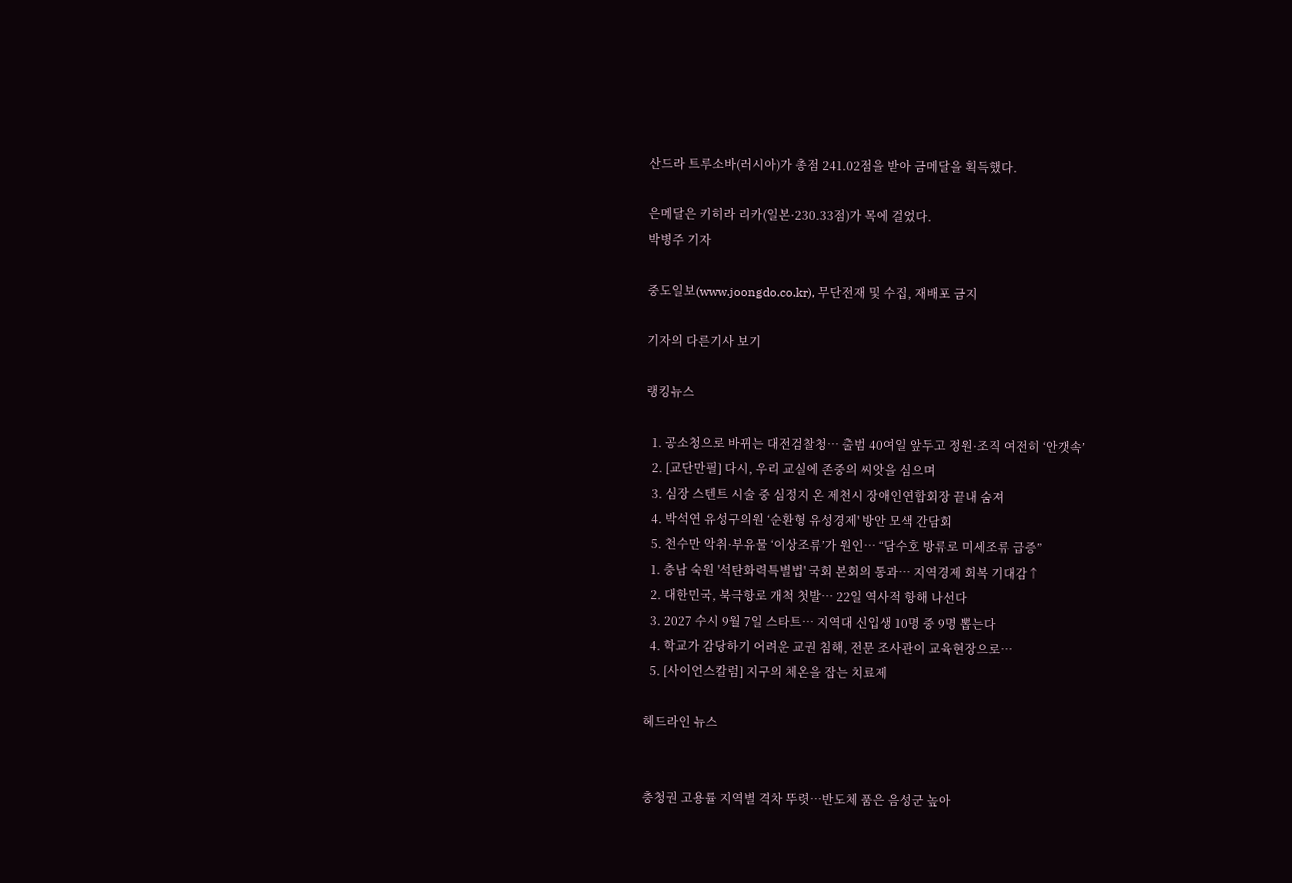산드라 트루소바(러시아)가 총점 241.02점을 받아 금메달을 획득했다.

은메달은 키히라 리카(일본·230.33점)가 목에 걸었다.
박병주 기자

중도일보(www.joongdo.co.kr), 무단전재 및 수집, 재배포 금지

기자의 다른기사 보기

랭킹뉴스

  1. 공소청으로 바뀌는 대전검찰청… 출범 40여일 앞두고 정원·조직 여전히 ‘안갯속’
  2. [교단만필] 다시, 우리 교실에 존중의 씨앗을 심으며
  3. 심장 스텐트 시술 중 심정지 온 제천시 장애인연합회장 끝내 숨져
  4. 박석연 유성구의원 ‘순환형 유성경제' 방안 모색 간담회
  5. 천수만 악취·부유물 ‘이상조류’가 원인… “담수호 방류로 미세조류 급증”
  1. 충남 숙원 '석탄화력특별법' 국회 본회의 통과… 지역경제 회복 기대감↑
  2. 대한민국, 북극항로 개척 첫발… 22일 역사적 항해 나선다
  3. 2027 수시 9월 7일 스타트… 지역대 신입생 10명 중 9명 뽑는다
  4. 학교가 감당하기 어려운 교권 침해, 전문 조사관이 교육현장으로…
  5. [사이언스칼럼] 지구의 체온을 잡는 치료제

헤드라인 뉴스


충청권 고용률 지역별 격차 뚜렷…반도체 품은 음성군 높아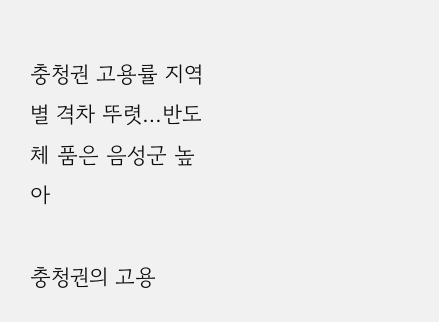충청권 고용률 지역별 격차 뚜렷…반도체 품은 음성군 높아

충청권의 고용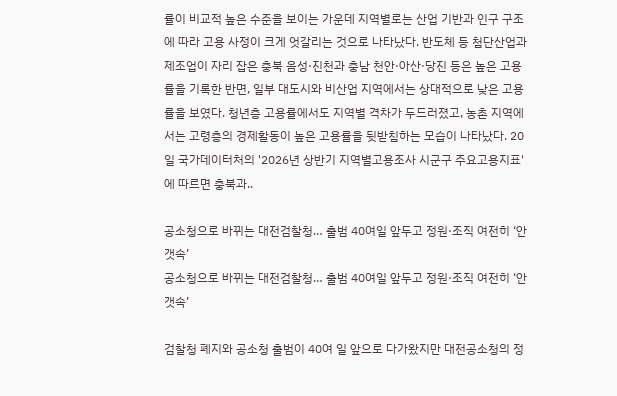률이 비교적 높은 수준을 보이는 가운데 지역별로는 산업 기반과 인구 구조에 따라 고용 사정이 크게 엇갈리는 것으로 나타났다. 반도체 등 첨단산업과 제조업이 자리 잡은 충북 음성·진천과 충남 천안·아산·당진 등은 높은 고용률을 기록한 반면, 일부 대도시와 비산업 지역에서는 상대적으로 낮은 고용률을 보였다. 청년층 고용률에서도 지역별 격차가 두드러졌고, 농촌 지역에서는 고령층의 경제활동이 높은 고용률을 뒷받침하는 모습이 나타났다. 20일 국가데이터처의 '2026년 상반기 지역별고용조사 시군구 주요고용지표'에 따르면 충북과..

공소청으로 바뀌는 대전검찰청… 출범 40여일 앞두고 정원·조직 여전히 ‘안갯속’
공소청으로 바뀌는 대전검찰청… 출범 40여일 앞두고 정원·조직 여전히 ‘안갯속’

검찰청 폐지와 공소청 출범이 40여 일 앞으로 다가왔지만 대전공소청의 정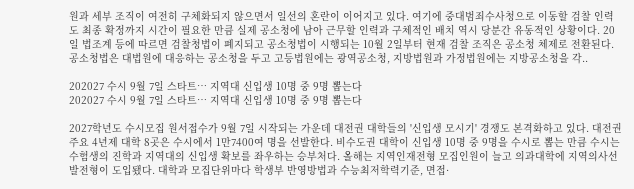원과 세부 조직이 여전히 구체화되지 않으면서 일선의 혼란이 이어지고 있다. 여기에 중대범죄수사청으로 이동할 검찰 인력도 최종 확정까지 시간이 필요한 만큼 실제 공소청에 남아 근무할 인력과 구체적인 배치 역시 당분간 유동적인 상황이다. 20일 법조계 등에 따르면 검찰청법이 폐지되고 공소청법이 시행되는 10월 2일부터 현재 검찰 조직은 공소청 체제로 전환된다. 공소청법은 대법원에 대응하는 공소청을 두고 고등법원에는 광역공소청, 지방법원과 가정법원에는 지방공소청을 각..

202027 수시 9월 7일 스타트… 지역대 신입생 10명 중 9명 뽑는다
202027 수시 9월 7일 스타트… 지역대 신입생 10명 중 9명 뽑는다

2027학년도 수시모집 원서접수가 9월 7일 시작되는 가운데 대전권 대학들의 '신입생 모시기' 경쟁도 본격화하고 있다. 대전권 주요 4년제 대학 8곳은 수시에서 1만7400여 명을 선발한다. 비수도권 대학이 신입생 10명 중 9명을 수시로 뽑는 만큼 수시는 수험생의 진학과 지역대의 신입생 확보를 좌우하는 승부처다. 올해는 지역인재전형 모집인원이 늘고 의과대학에 지역의사선발전형이 도입됐다. 대학과 모집단위마다 학생부 반영방법과 수능최저학력기준, 면접·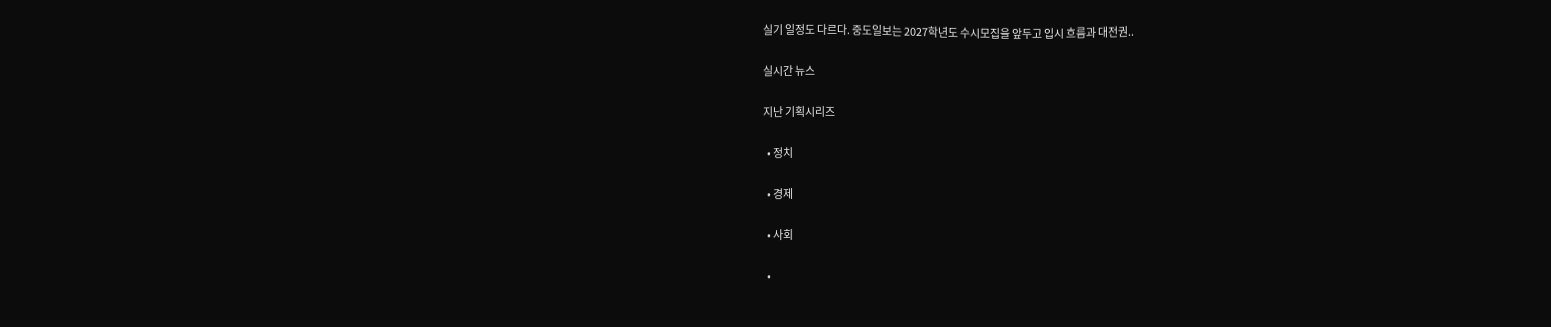실기 일정도 다르다. 중도일보는 2027학년도 수시모집을 앞두고 입시 흐름과 대전권..

실시간 뉴스

지난 기획시리즈

  • 정치

  • 경제

  • 사회

  •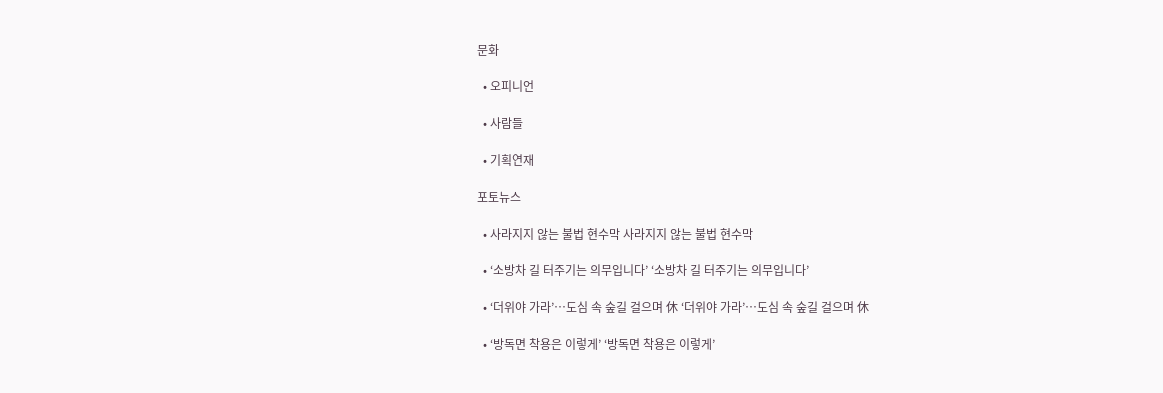문화

  • 오피니언

  • 사람들

  • 기획연재

포토뉴스

  • 사라지지 않는 불법 현수막 사라지지 않는 불법 현수막

  • ‘소방차 길 터주기는 의무입니다’ ‘소방차 길 터주기는 의무입니다’

  • ‘더위야 가라’…도심 속 숲길 걸으며 休 ‘더위야 가라’…도심 속 숲길 걸으며 休

  • ‘방독면 착용은 이렇게’ ‘방독면 착용은 이렇게’